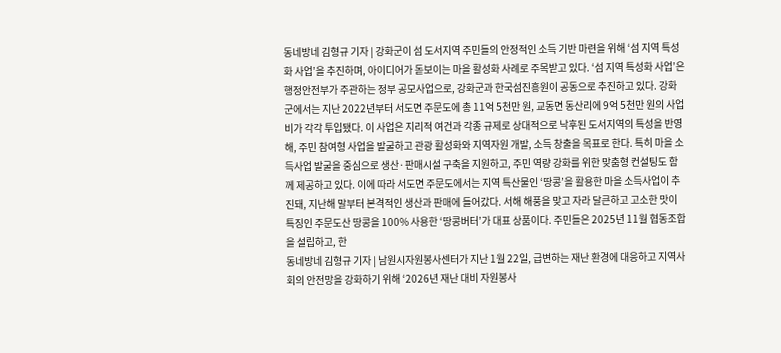동네방네 김형규 기자 | 강화군이 섬 도서지역 주민들의 안정적인 소득 기반 마련을 위해 ‘섬 지역 특성화 사업’을 추진하며, 아이디어가 돋보이는 마을 활성화 사례로 주목받고 있다. ‘섬 지역 특성화 사업’은 행정안전부가 주관하는 정부 공모사업으로, 강화군과 한국섬진흥원이 공동으로 추진하고 있다. 강화군에서는 지난 2022년부터 서도면 주문도에 총 11억 5천만 원, 교동면 동산리에 9억 5천만 원의 사업비가 각각 투입됐다. 이 사업은 지리적 여건과 각종 규제로 상대적으로 낙후된 도서지역의 특성을 반영해, 주민 참여형 사업을 발굴하고 관광 활성화와 지역자원 개발, 소득 창출을 목표로 한다. 특히 마을 소득사업 발굴을 중심으로 생산·판매시설 구축을 지원하고, 주민 역량 강화를 위한 맞춤형 컨설팅도 함께 제공하고 있다. 이에 따라 서도면 주문도에서는 지역 특산물인 ‘땅콩’을 활용한 마을 소득사업이 추진돼, 지난해 말부터 본격적인 생산과 판매에 들어갔다. 서해 해풍을 맞고 자라 달큰하고 고소한 맛이 특징인 주문도산 땅콩을 100% 사용한 ‘땅콩버터’가 대표 상품이다. 주민들은 2025년 11월 협동조합을 설립하고, 한
동네방네 김형규 기자 | 남원시자원봉사센터가 지난 1월 22일, 급변하는 재난 환경에 대응하고 지역사회의 안전망을 강화하기 위해 ‘2026년 재난 대비 자원봉사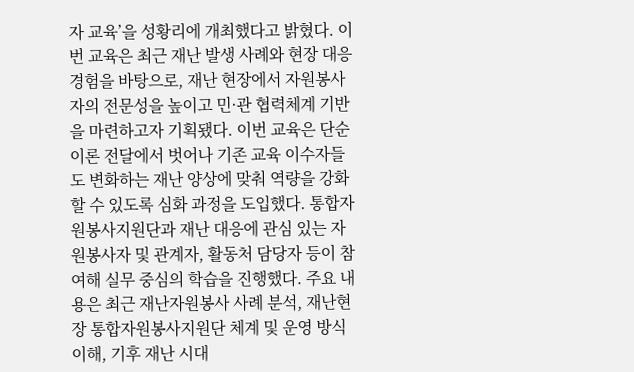자 교육’을 성황리에 개최했다고 밝혔다. 이번 교육은 최근 재난 발생 사례와 현장 대응 경험을 바탕으로, 재난 현장에서 자원봉사자의 전문성을 높이고 민·관 협력체계 기반을 마련하고자 기획됐다. 이번 교육은 단순 이론 전달에서 벗어나 기존 교육 이수자들도 변화하는 재난 양상에 맞춰 역량을 강화할 수 있도록 심화 과정을 도입했다. 통합자원봉사지원단과 재난 대응에 관심 있는 자원봉사자 및 관계자, 활동처 담당자 등이 참여해 실무 중심의 학습을 진행했다. 주요 내용은 최근 재난자원봉사 사례 분석, 재난현장 통합자원봉사지원단 체계 및 운영 방식 이해, 기후 재난 시대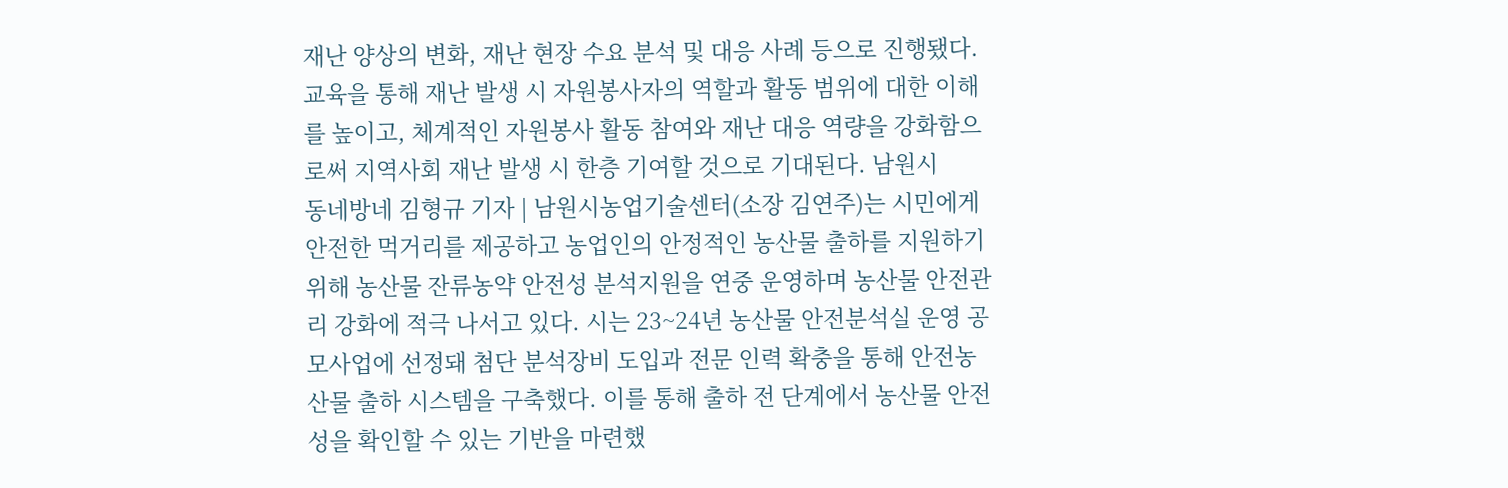재난 양상의 변화, 재난 현장 수요 분석 및 대응 사례 등으로 진행됐다. 교육을 통해 재난 발생 시 자원봉사자의 역할과 활동 범위에 대한 이해를 높이고, 체계적인 자원봉사 활동 참여와 재난 대응 역량을 강화함으로써 지역사회 재난 발생 시 한층 기여할 것으로 기대된다. 남원시
동네방네 김형규 기자 | 남원시농업기술센터(소장 김연주)는 시민에게 안전한 먹거리를 제공하고 농업인의 안정적인 농산물 출하를 지원하기 위해 농산물 잔류농약 안전성 분석지원을 연중 운영하며 농산물 안전관리 강화에 적극 나서고 있다. 시는 23~24년 농산물 안전분석실 운영 공모사업에 선정돼 첨단 분석장비 도입과 전문 인력 확충을 통해 안전농산물 출하 시스템을 구축했다. 이를 통해 출하 전 단계에서 농산물 안전성을 확인할 수 있는 기반을 마련했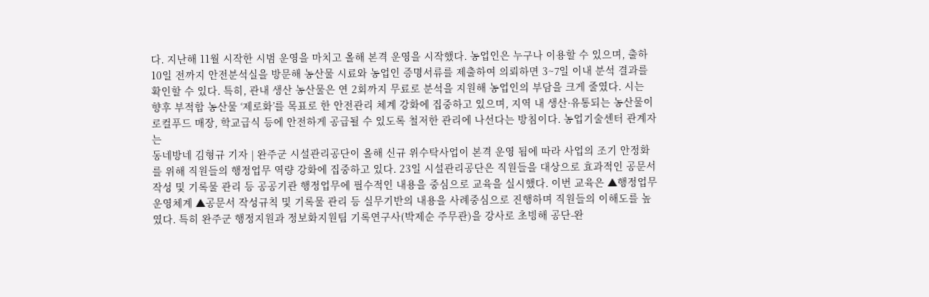다. 지난해 11월 시작한 시범 운영을 마치고 올해 본격 운영을 시작했다. 농업인은 누구나 이용할 수 있으며, 출하 10일 전까지 안전분석실을 방문해 농산물 시료와 농업인 증명서류를 제출하여 의뢰하면 3~7일 이내 분석 결과를 확인할 수 있다. 특히, 관내 생산 농산물은 연 2회까지 무료로 분석을 지원해 농업인의 부담을 크게 줄였다. 시는 향후 부적합 농산물 ‘제로화’를 목표로 한 안전관리 체계 강화에 집중하고 있으며, 지역 내 생산·유통되는 농산물이 로컬푸드 매장, 학교급식 등에 안전하게 공급될 수 있도록 철저한 관리에 나선다는 방침이다. 농업기술센터 관계자는
동네방네 김형규 기자 | 완주군 시설관리공단이 올해 신규 위수탁사업이 본격 운영 됨에 따라 사업의 조기 안정화를 위해 직원들의 행정업무 역량 강화에 집중하고 있다. 23일 시설관리공단은 직원들을 대상으로 효과적인 공문서 작성 및 기록물 관리 등 공공기관 행정업무에 필수적인 내용을 중심으로 교육을 실시했다. 이번 교육은 ▲행정업무 운영체계 ▲공문서 작성규칙 및 기록물 관리 등 실무기반의 내용을 사례중심으로 진행하며 직원들의 이해도를 높였다. 특히 완주군 행정지원과 정보화지원팀 기록연구사(박제순 주무관)을 강사로 초빙해 공단-완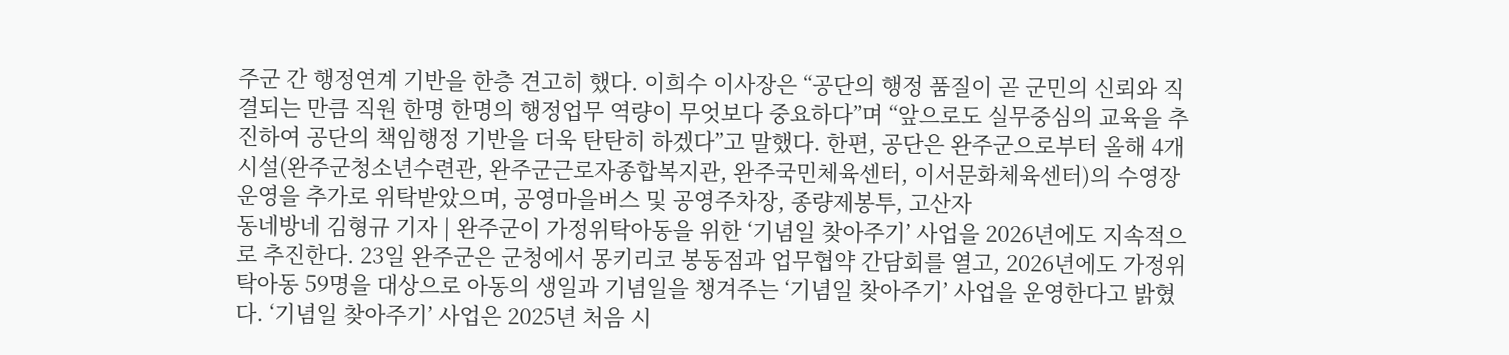주군 간 행정연계 기반을 한층 견고히 했다. 이희수 이사장은 “공단의 행정 품질이 곧 군민의 신뢰와 직결되는 만큼 직원 한명 한명의 행정업무 역량이 무엇보다 중요하다”며 “앞으로도 실무중심의 교육을 추진하여 공단의 책임행정 기반을 더욱 탄탄히 하겠다”고 말했다. 한편, 공단은 완주군으로부터 올해 4개 시설(완주군청소년수련관, 완주군근로자종합복지관, 완주국민체육센터, 이서문화체육센터)의 수영장 운영을 추가로 위탁받았으며, 공영마을버스 및 공영주차장, 종량제봉투, 고산자
동네방네 김형규 기자 | 완주군이 가정위탁아동을 위한 ‘기념일 찾아주기’ 사업을 2026년에도 지속적으로 추진한다. 23일 완주군은 군청에서 몽키리코 봉동점과 업무협약 간담회를 열고, 2026년에도 가정위탁아동 59명을 대상으로 아동의 생일과 기념일을 챙겨주는 ‘기념일 찾아주기’ 사업을 운영한다고 밝혔다. ‘기념일 찾아주기’ 사업은 2025년 처음 시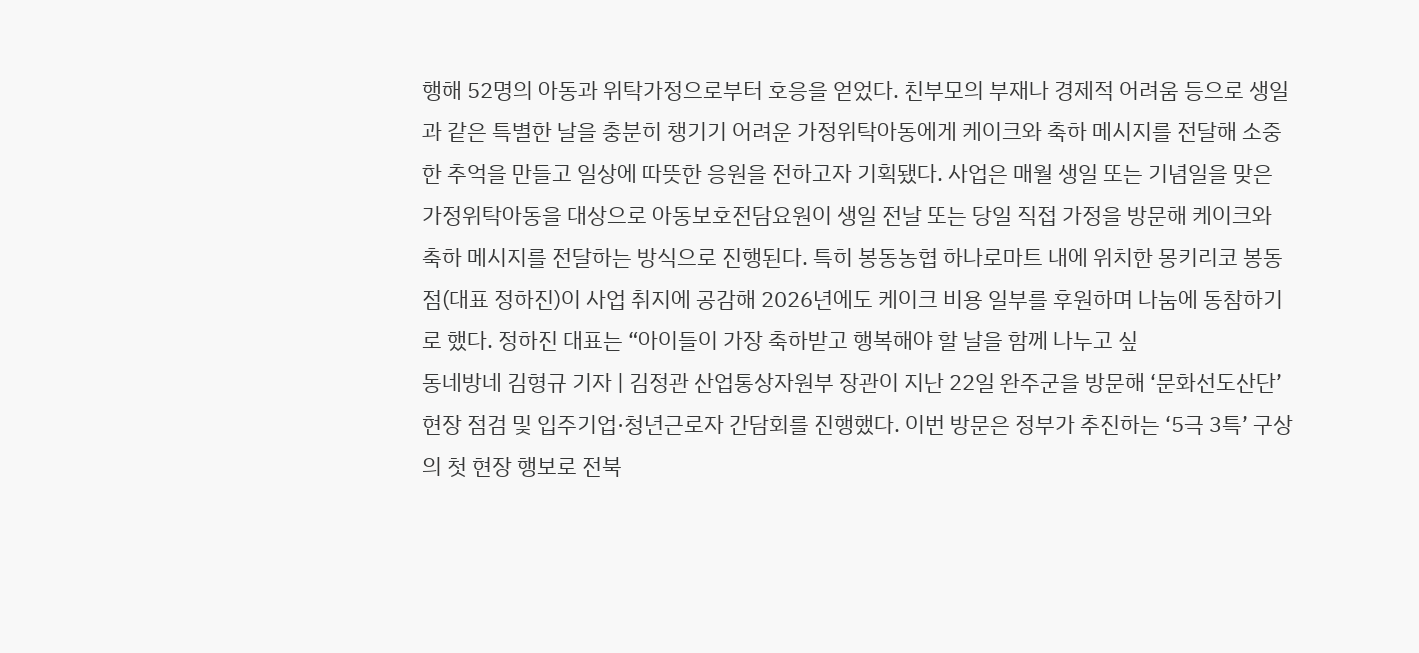행해 52명의 아동과 위탁가정으로부터 호응을 얻었다. 친부모의 부재나 경제적 어려움 등으로 생일과 같은 특별한 날을 충분히 챙기기 어려운 가정위탁아동에게 케이크와 축하 메시지를 전달해 소중한 추억을 만들고 일상에 따뜻한 응원을 전하고자 기획됐다. 사업은 매월 생일 또는 기념일을 맞은 가정위탁아동을 대상으로 아동보호전담요원이 생일 전날 또는 당일 직접 가정을 방문해 케이크와 축하 메시지를 전달하는 방식으로 진행된다. 특히 봉동농협 하나로마트 내에 위치한 몽키리코 봉동점(대표 정하진)이 사업 취지에 공감해 2026년에도 케이크 비용 일부를 후원하며 나눔에 동참하기로 했다. 정하진 대표는 “아이들이 가장 축하받고 행복해야 할 날을 함께 나누고 싶
동네방네 김형규 기자 | 김정관 산업통상자원부 장관이 지난 22일 완주군을 방문해 ‘문화선도산단’ 현장 점검 및 입주기업·청년근로자 간담회를 진행했다. 이번 방문은 정부가 추진하는 ‘5극 3특’ 구상의 첫 현장 행보로 전북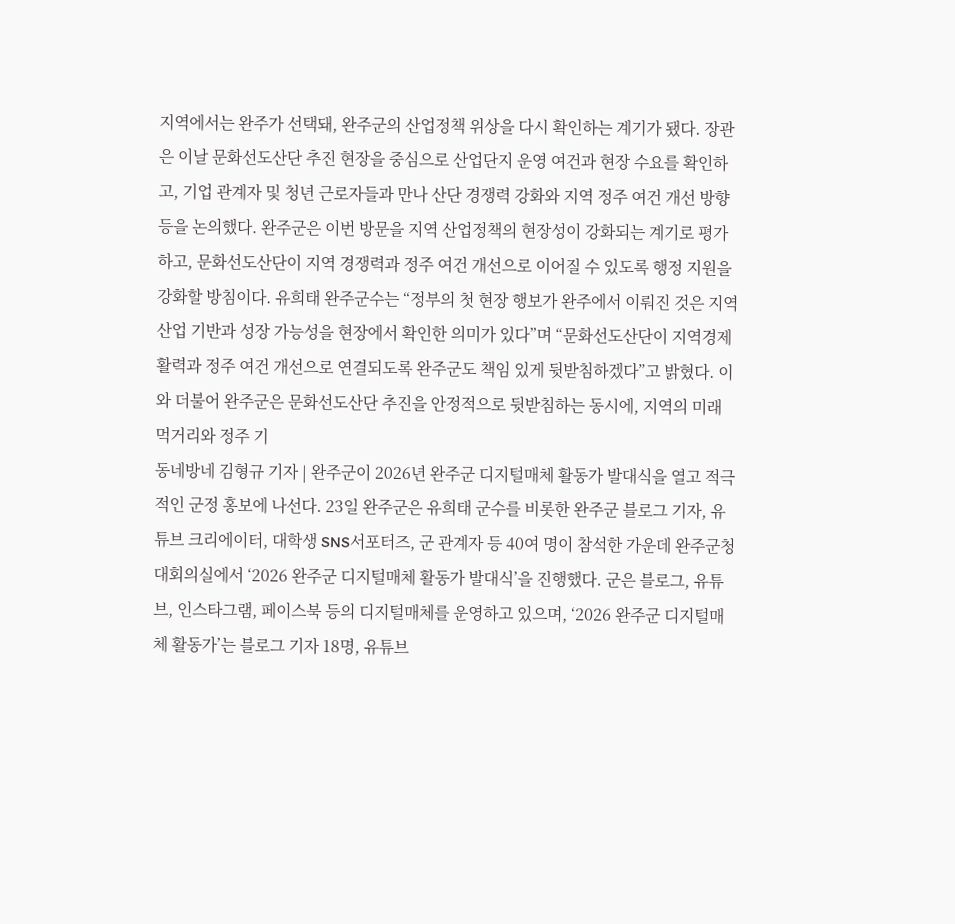지역에서는 완주가 선택돼, 완주군의 산업정책 위상을 다시 확인하는 계기가 됐다. 장관은 이날 문화선도산단 추진 현장을 중심으로 산업단지 운영 여건과 현장 수요를 확인하고, 기업 관계자 및 청년 근로자들과 만나 산단 경쟁력 강화와 지역 정주 여건 개선 방향 등을 논의했다. 완주군은 이번 방문을 지역 산업정책의 현장성이 강화되는 계기로 평가하고, 문화선도산단이 지역 경쟁력과 정주 여건 개선으로 이어질 수 있도록 행정 지원을 강화할 방침이다. 유희태 완주군수는 “정부의 첫 현장 행보가 완주에서 이뤄진 것은 지역 산업 기반과 성장 가능성을 현장에서 확인한 의미가 있다”며 “문화선도산단이 지역경제 활력과 정주 여건 개선으로 연결되도록 완주군도 책임 있게 뒷받침하겠다”고 밝혔다. 이와 더불어 완주군은 문화선도산단 추진을 안정적으로 뒷받침하는 동시에, 지역의 미래 먹거리와 정주 기
동네방네 김형규 기자 | 완주군이 2026년 완주군 디지털매체 활동가 발대식을 열고 적극적인 군정 홍보에 나선다. 23일 완주군은 유희태 군수를 비롯한 완주군 블로그 기자, 유튜브 크리에이터, 대학생 SNS서포터즈, 군 관계자 등 40여 명이 참석한 가운데 완주군청 대회의실에서 ‘2026 완주군 디지털매체 활동가 발대식’을 진행했다. 군은 블로그, 유튜브, 인스타그램, 페이스북 등의 디지털매체를 운영하고 있으며, ‘2026 완주군 디지털매체 활동가’는 블로그 기자 18명, 유튜브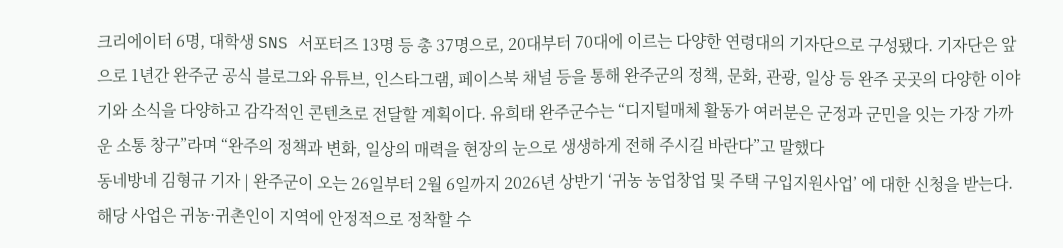크리에이터 6명, 대학생 SNS 서포터즈 13명 등 총 37명으로, 20대부터 70대에 이르는 다양한 연령대의 기자단으로 구성됐다. 기자단은 앞으로 1년간 완주군 공식 블로그와 유튜브, 인스타그램, 페이스북 채널 등을 통해 완주군의 정책, 문화, 관광, 일상 등 완주 곳곳의 다양한 이야기와 소식을 다양하고 감각적인 콘텐츠로 전달할 계획이다. 유희태 완주군수는 “디지털매체 활동가 여러분은 군정과 군민을 잇는 가장 가까운 소통 창구”라며 “완주의 정책과 변화, 일상의 매력을 현장의 눈으로 생생하게 전해 주시길 바란다”고 말했다
동네방네 김형규 기자 | 완주군이 오는 26일부터 2월 6일까지 2026년 상반기 ‘귀농 농업창업 및 주택 구입지원사업’ 에 대한 신청을 받는다. 해당 사업은 귀농·귀촌인이 지역에 안정적으로 정착할 수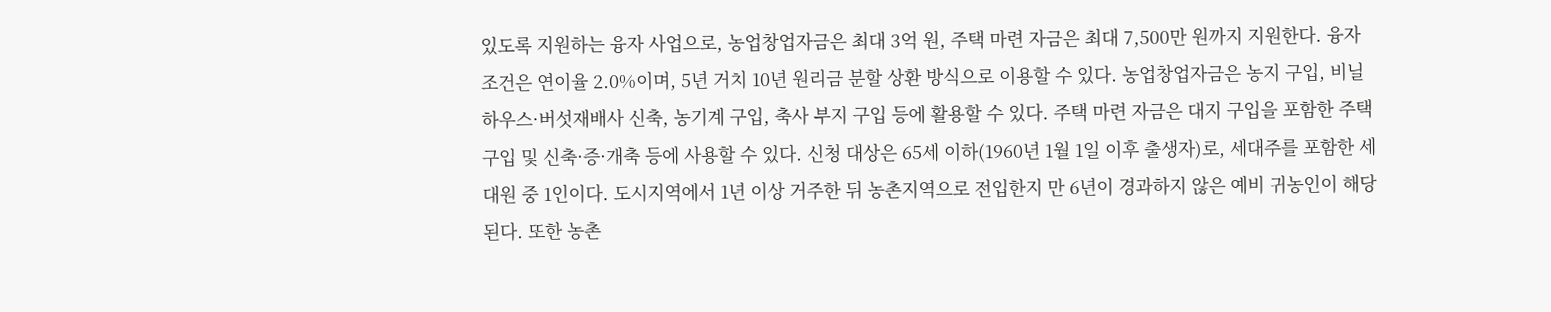있도록 지원하는 융자 사업으로, 농업창업자금은 최대 3억 원, 주택 마련 자금은 최대 7,500만 원까지 지원한다. 융자 조건은 연이율 2.0%이며, 5년 거치 10년 원리금 분할 상환 방식으로 이용할 수 있다. 농업창업자금은 농지 구입, 비닐하우스·버섯재배사 신축, 농기계 구입, 축사 부지 구입 등에 활용할 수 있다. 주택 마련 자금은 대지 구입을 포함한 주택 구입 및 신축·증·개축 등에 사용할 수 있다. 신청 대상은 65세 이하(1960년 1월 1일 이후 출생자)로, 세대주를 포함한 세대원 중 1인이다. 도시지역에서 1년 이상 거주한 뒤 농촌지역으로 전입한지 만 6년이 경과하지 않은 예비 귀농인이 해당된다. 또한 농촌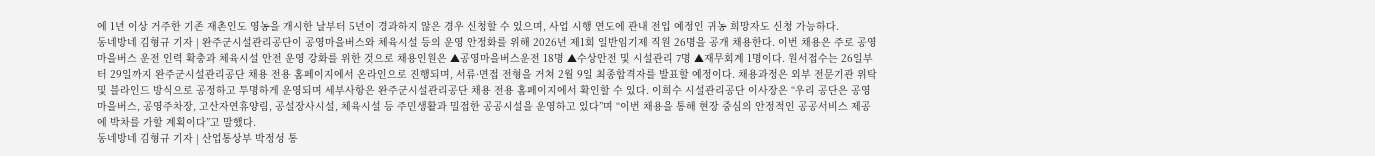에 1년 이상 거주한 기존 재촌인도 영농을 개시한 날부터 5년이 경과하지 않은 경우 신청할 수 있으며, 사업 시행 연도에 관내 전입 예정인 귀농 희망자도 신청 가능하다.
동네방네 김형규 기자 | 완주군시설관리공단이 공영마을버스와 체육시설 등의 운영 안정화를 위해 2026년 제1회 일반임기제 직원 26명을 공개 채용한다. 이번 채용은 주로 공영마을버스 운전 인력 확충과 체육시설 안전 운영 강화를 위한 것으로 채용인원은 ▲공영마을버스운전 18명 ▲수상안전 및 시설관리 7명 ▲재무회계 1명이다. 원서접수는 26일부터 29일까지 완주군시설관리공단 채용 전용 홈페이지에서 온라인으로 진행되며, 서류·면접 전형을 거쳐 2월 9일 최종합격자를 발표할 예정이다. 채용과정은 외부 전문기관 위탁 및 블라인드 방식으로 공정하고 투명하게 운영되며 세부사항은 완주군시설관리공단 채용 전용 홈페이지에서 확인할 수 있다. 이희수 시설관리공단 이사장은 “우리 공단은 공영마을버스, 공영주차장, 고산자연휴양림, 공설장사시설, 체육시설 등 주민생활과 밀접한 공공시설을 운영하고 있다”며 “이번 채용을 통해 현장 중심의 안정적인 공공서비스 제공에 박차를 가할 계획이다”고 말했다.
동네방네 김형규 기자 | 산업통상부 박정성 통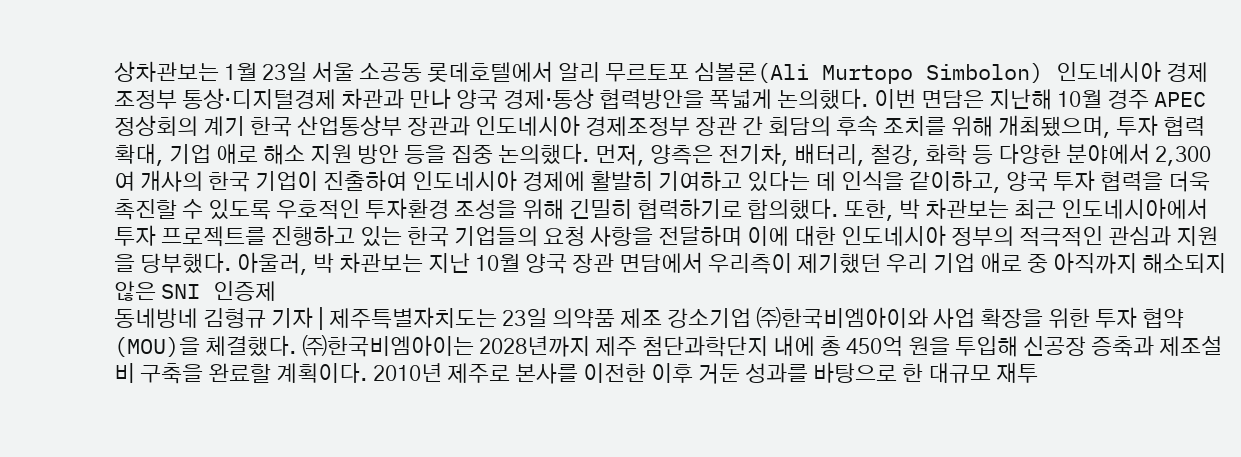상차관보는 1월 23일 서울 소공동 롯데호텔에서 알리 무르토포 심볼론(Ali Murtopo Simbolon) 인도네시아 경제조정부 통상·디지털경제 차관과 만나 양국 경제·통상 협력방안을 폭넓게 논의했다. 이번 면담은 지난해 10월 경주 APEC 정상회의 계기 한국 산업통상부 장관과 인도네시아 경제조정부 장관 간 회담의 후속 조치를 위해 개최됐으며, 투자 협력 확대, 기업 애로 해소 지원 방안 등을 집중 논의했다. 먼저, 양측은 전기차, 배터리, 철강, 화학 등 다양한 분야에서 2,300여 개사의 한국 기업이 진출하여 인도네시아 경제에 활발히 기여하고 있다는 데 인식을 같이하고, 양국 투자 협력을 더욱 촉진할 수 있도록 우호적인 투자환경 조성을 위해 긴밀히 협력하기로 합의했다. 또한, 박 차관보는 최근 인도네시아에서 투자 프로젝트를 진행하고 있는 한국 기업들의 요청 사항을 전달하며 이에 대한 인도네시아 정부의 적극적인 관심과 지원을 당부했다. 아울러, 박 차관보는 지난 10월 양국 장관 면담에서 우리측이 제기했던 우리 기업 애로 중 아직까지 해소되지 않은 SNI 인증제
동네방네 김형규 기자 | 제주특별자치도는 23일 의약품 제조 강소기업 ㈜한국비엠아이와 사업 확장을 위한 투자 협약(MOU)을 체결했다. ㈜한국비엠아이는 2028년까지 제주 첨단과학단지 내에 총 450억 원을 투입해 신공장 증축과 제조설비 구축을 완료할 계획이다. 2010년 제주로 본사를 이전한 이후 거둔 성과를 바탕으로 한 대규모 재투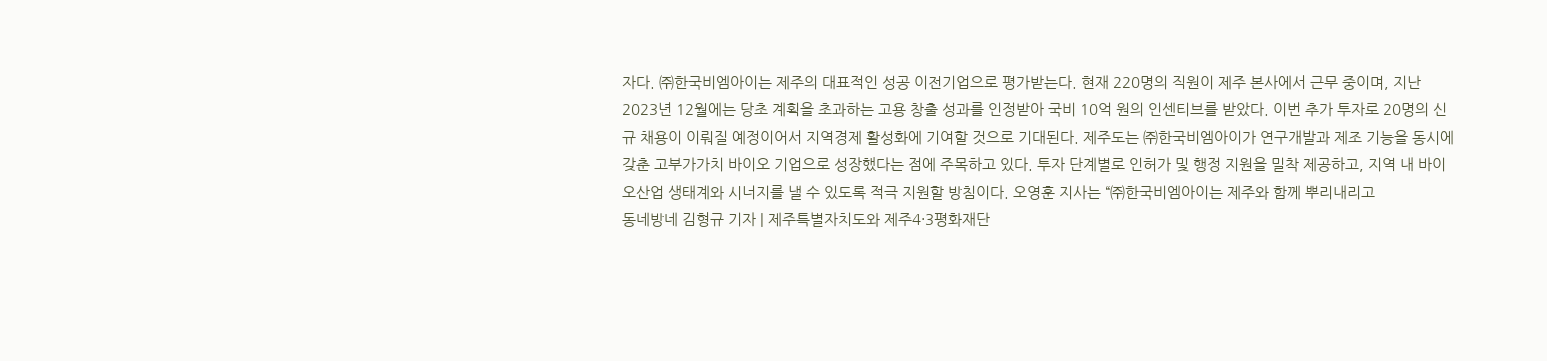자다. ㈜한국비엠아이는 제주의 대표적인 성공 이전기업으로 평가받는다. 현재 220명의 직원이 제주 본사에서 근무 중이며, 지난 2023년 12월에는 당초 계획을 초과하는 고용 창출 성과를 인정받아 국비 10억 원의 인센티브를 받았다. 이번 추가 투자로 20명의 신규 채용이 이뤄질 예정이어서 지역경제 활성화에 기여할 것으로 기대된다. 제주도는 ㈜한국비엠아이가 연구개발과 제조 기능을 동시에 갖춘 고부가가치 바이오 기업으로 성장했다는 점에 주목하고 있다. 투자 단계별로 인허가 및 행정 지원을 밀착 제공하고, 지역 내 바이오산업 생태계와 시너지를 낼 수 있도록 적극 지원할 방침이다. 오영훈 지사는 “㈜한국비엠아이는 제주와 함께 뿌리내리고
동네방네 김형규 기자 | 제주특별자치도와 제주4·3평화재단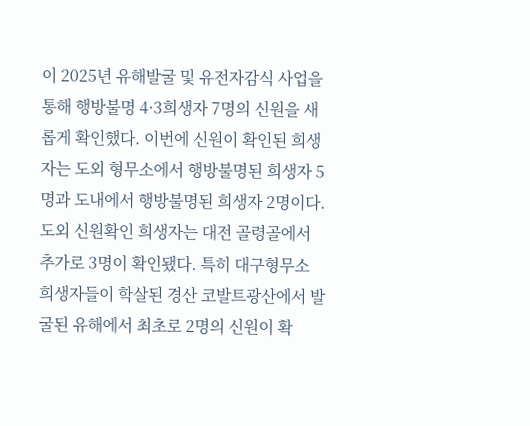이 2025년 유해발굴 및 유전자감식 사업을 통해 행방불명 4·3희생자 7명의 신원을 새롭게 확인했다. 이번에 신원이 확인된 희생자는 도외 형무소에서 행방불명된 희생자 5명과 도내에서 행방불명된 희생자 2명이다. 도외 신원확인 희생자는 대전 골령골에서 추가로 3명이 확인됐다. 특히 대구형무소 희생자들이 학살된 경산 코발트광산에서 발굴된 유해에서 최초로 2명의 신원이 확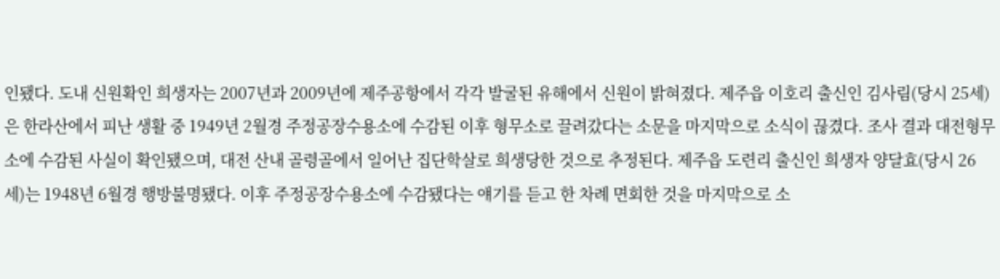인됐다. 도내 신원확인 희생자는 2007년과 2009년에 제주공항에서 각각 발굴된 유해에서 신원이 밝혀졌다. 제주읍 이호리 출신인 김사림(당시 25세)은 한라산에서 피난 생활 중 1949년 2월경 주정공장수용소에 수감된 이후 형무소로 끌려갔다는 소문을 마지막으로 소식이 끊겼다. 조사 결과 대전형무소에 수감된 사실이 확인됐으며, 대전 산내 골령골에서 일어난 집단학살로 희생당한 것으로 추정된다. 제주읍 도련리 출신인 희생자 양달효(당시 26세)는 1948년 6월경 행방불명됐다. 이후 주정공장수용소에 수감됐다는 얘기를 듣고 한 차례 면회한 것을 마지막으로 소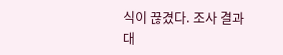식이 끊겼다. 조사 결과 대